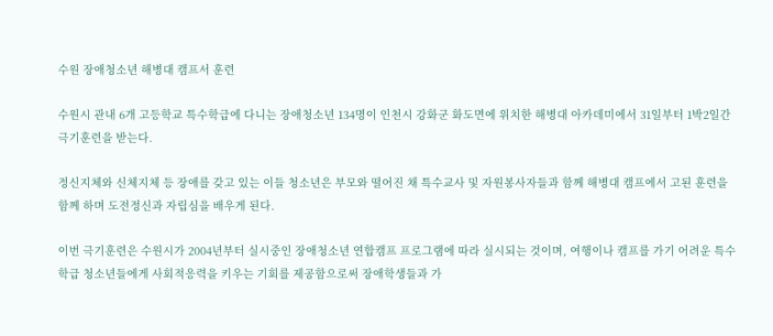수원 장애청소년 해병대 캠프서 훈련

수원시 관내 6개 고등학교 특수학급에 다니는 장애청소년 134명이 인천시 강화군 화도면에 위치한 해병대 아카데미에서 31일부터 1박2일간 극기훈련을 받는다.

정신지체와 신체지체 등 장애를 갖고 있는 이들 청소년은 부모와 떨어진 채 특수교사 및 자원봉사자들과 함께 해병대 캠프에서 고된 훈련을 함께 하며 도전정신과 자립심을 배우게 된다.

이번 극기훈련은 수원시가 2004년부터 실시중인 장애청소년 연합캠프 프로그램에 따라 실시되는 것이며, 여행이나 캠프를 가기 어려운 특수학급 청소년들에게 사회적응력을 키우는 기회를 제공함으로써 장애학생들과 가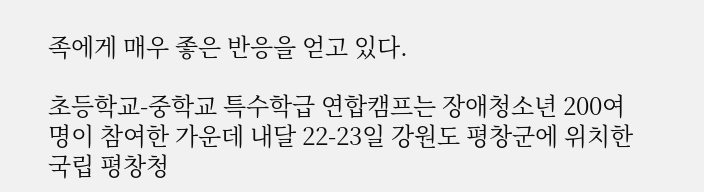족에게 매우 좋은 반응을 얻고 있다.

초등학교-중학교 특수학급 연합캠프는 장애청소년 200여 명이 참여한 가운데 내달 22-23일 강원도 평창군에 위치한 국립 평창청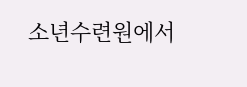소년수련원에서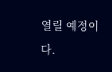열릴 예정이다.